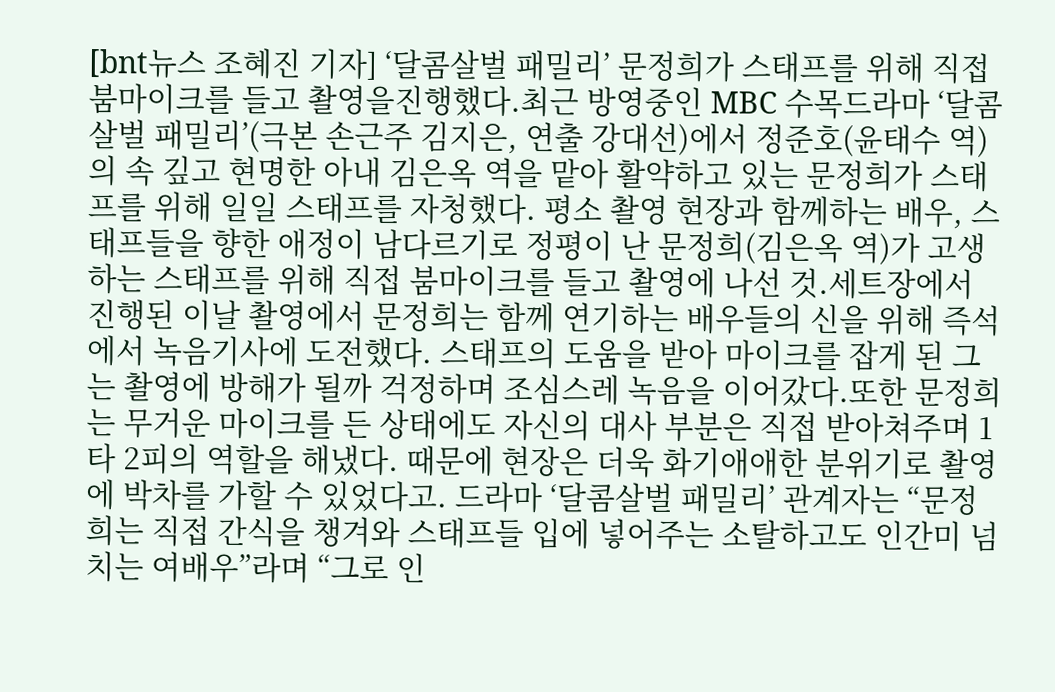[bnt뉴스 조혜진 기자] ‘달콤살벌 패밀리’ 문정희가 스태프를 위해 직접 붐마이크를 들고 촬영을진행했다.최근 방영중인 MBC 수목드라마 ‘달콤살벌 패밀리’(극본 손근주 김지은, 연출 강대선)에서 정준호(윤태수 역)의 속 깊고 현명한 아내 김은옥 역을 맡아 활약하고 있는 문정희가 스태프를 위해 일일 스태프를 자청했다. 평소 촬영 현장과 함께하는 배우, 스태프들을 향한 애정이 남다르기로 정평이 난 문정희(김은옥 역)가 고생하는 스태프를 위해 직접 붐마이크를 들고 촬영에 나선 것.세트장에서 진행된 이날 촬영에서 문정희는 함께 연기하는 배우들의 신을 위해 즉석에서 녹음기사에 도전했다. 스태프의 도움을 받아 마이크를 잡게 된 그는 촬영에 방해가 될까 걱정하며 조심스레 녹음을 이어갔다.또한 문정희는 무거운 마이크를 든 상태에도 자신의 대사 부분은 직접 받아쳐주며 1타 2피의 역할을 해냈다. 때문에 현장은 더욱 화기애애한 분위기로 촬영에 박차를 가할 수 있었다고. 드라마 ‘달콤살벌 패밀리’ 관계자는 “문정희는 직접 간식을 챙겨와 스태프들 입에 넣어주는 소탈하고도 인간미 넘치는 여배우”라며 “그로 인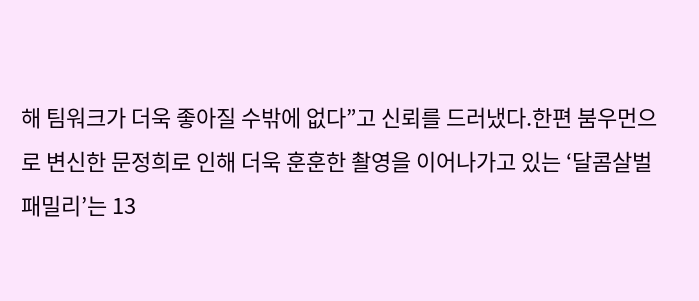해 팀워크가 더욱 좋아질 수밖에 없다”고 신뢰를 드러냈다.한편 붐우먼으로 변신한 문정희로 인해 더욱 훈훈한 촬영을 이어나가고 있는 ‘달콤살벌 패밀리’는 13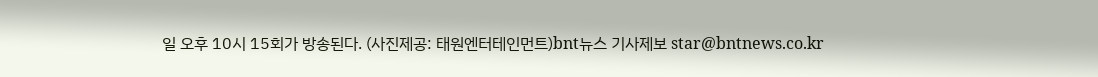일 오후 10시 15회가 방송된다. (사진제공: 태원엔터테인먼트)bnt뉴스 기사제보 star@bntnews.co.kr